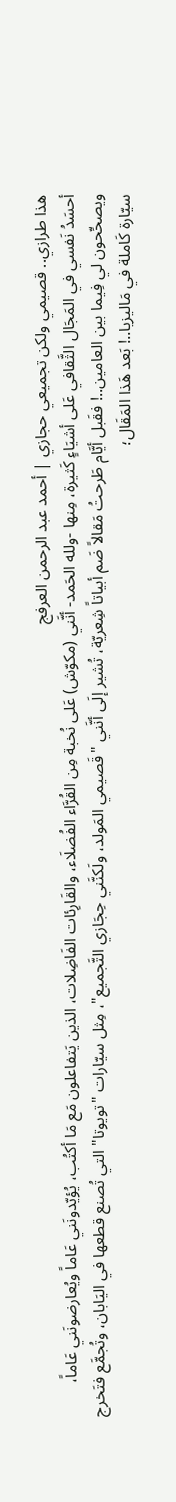هذا طرازي.. قصيمي ولكن تجميعي حجازي | أحمد عبد الرحمن العرفج
أحسَدُ نَفسي في المَجَال الثَّقافي عَلى أشيَاءٍ كَثيرة، مِنها -ولله الحَمد- أنَّني (مكوّش) عَلى نُخبة مِن القُرَّاء الفُضلَاء، والقَارِئات الفَاضِلات، الذين يَتفاعلون مَع مَا أكتُب، يُؤيّدونَني عَاماً ويُعارضونَني عَاماً، ويصحِّحون لي فِيما بين العامين..! فقَبل أيَّام طَرحتُ مَقالاً ضَم أبياتاً شِعريّة، تُشير إلَى أنَّني "قَصيمي المَولد، ولَكنَّني حِجَازي التَّجميع"، مِثل سيّارات "تويوتا" التي تُصنع قطعها في اليَابان، وتُجمَّع فتَخرج سيّارة كَاملة في مَاليزيا..! بَعد هَذا المَقَال؛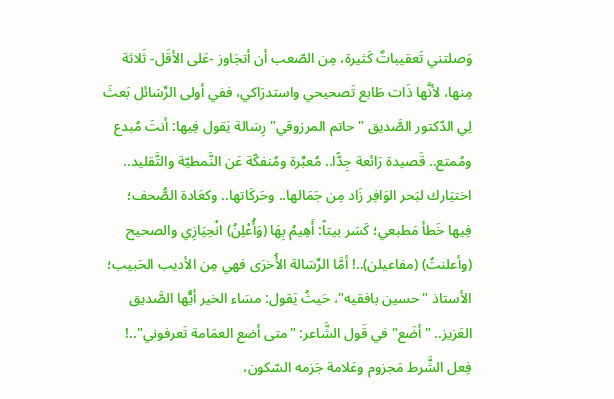وَصلتني تَعقيباتٌ كَثيرة، مِن الصّعب أن أتجَاوز -عَلى الأقَل- ثَلاثة مِنها، لأنَّها ذَات طَابع تَصحيحي واستدرَاكي، ففي أولى الرِّسَائل بَعثَ لِي الدّكتور الصَّديق "حاتم المرزوقي" رِسَالة يَقول فِيها: أنتَ مُبدع ومُمتع.. قَصيدة رَائعة جِدًّا.. مُعبِّرة ومُنفكّة عَن النَّمطيّة والتَّقليد.. اختيَارك لبَحر الوَافِر زَاد مِن جَمَالها.. وحَركَاتها.. وكعَادة الصُّحف؛ فِيها خَطأ مَطبعي؛ كَسَر بيتاً: أَهِيمُ بِهَا (وَأُعْلِنُ) انْحِيَازِي والصحيح (وأعلنتُ) (مفاعيلن)..! أمَّا الرِّسَالة الأُخرَى فهي مِن الأديب الحَبيب؛ الأستاذ "حسين بافقيه"، حَيثُ يَقول: مسَاء الخير أيُّها الصَّديق العَزيز.. "أضَع" في قَول الشَّاعر: "متى أضع العمَامة تَعرفوني"..! فِعل الشَّرط مَجزوم وعَلامة جَزمه السّكون،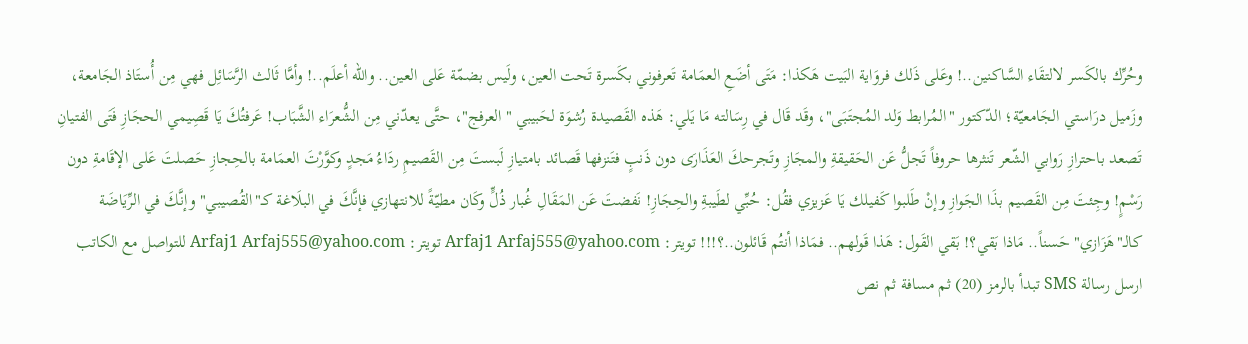وحُرِّك بالكَسر لالتقَاء السَّاكنين..! وعَلى ذَلك فروَاية البَيت هَكذا: مَتَى أضَعِ العمَامة تَعرفوني بكَسرة تَحت العين، ولَيس بضمّة عَلى العين.. والله أعلَم..! وأمَّا ثَالث الرَّسَائِل فهي مِن أُستَاذ الجَامعة، وزَميل درَاستي الجَامعيّة؛ الدّكتور "المُرابط وَلد المُجتَبَى"، وقَد قَال في رِسَالته مَا يَلي: هَذه القَصيدة رُشوَة لحَبيبي "العرفج"، حتَّى يعدّني مِن الشُّعرَاء الشَّبَاب! عَرفتُكَ يَا قَصِيمي الحجَازِ فَتَى الفتيانِ تَصعد باحترازِ رَوابي الشّعر تَنثرها حروفاً تَجلُّ عَن الحَقيقةِ والمجَازِ وتَجرحكَ العَذَارَى دون ذَنبٍ فتَنزفها قَصائد بامتيازِ لَبستَ مِن القَصيمِ ردَاءُ مَجدٍ وكوَّرْتَ العمَامة بالحِجازِ حَصلتَ عَلى الإقَامةِ دون رَسْمٍ! وجِئتَ مِن القَصيم بذَا الجَوازِ وإنْ طَلبوا كَفيلك يَا عَزيزي فقُل: حُبِّي لطَيبةِ والحِجَازِ! نَفضتَ عَن المَقَالِ غُبار ذُلٍّ وكَان مطيّةً للانتهازي فإنَّكَ في البلَاغة كـ"القُصيبي" وإنَّكَ في الرِّيَاضَة كالـ"هَزَازي" حَسناً.. مَاذا بَقي؟! بَقي القَول: هَذا قَولهم.. فمَاذا أنتُم قَائلون..؟!!! تويتر: Arfaj1 Arfaj555@yahoo.com تويتر: Arfaj1 Arfaj555@yahoo.com للتواصل مع الكاتب ارسل رسالة SMS تبدأ بالرمز (20) ثم مسافة ثم نص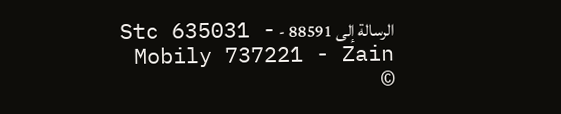الرسالة إلى 88591 - Stc 635031 - Mobily 737221 - Zain
©